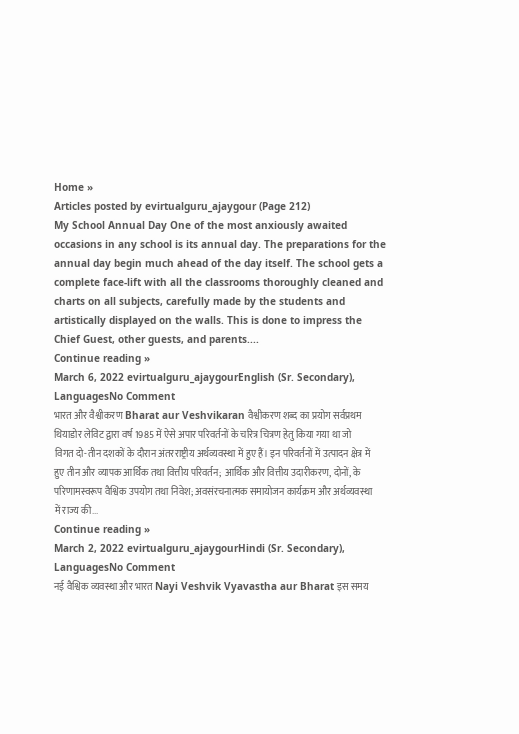Home »
Articles posted by evirtualguru_ajaygour (Page 212)
My School Annual Day One of the most anxiously awaited occasions in any school is its annual day. The preparations for the annual day begin much ahead of the day itself. The school gets a complete face-lift with all the classrooms thoroughly cleaned and charts on all subjects, carefully made by the students and artistically displayed on the walls. This is done to impress the Chief Guest, other guests, and parents....
Continue reading »
March 6, 2022 evirtualguru_ajaygourEnglish (Sr. Secondary), LanguagesNo Comment
भारत और वैश्वीकरण Bharat aur Veshvikaran वैश्वीकरण शब्द का प्रयोग सर्वप्रथम थियाडोर लेविट द्वारा वर्ष 1985 में ऐसे अपार परिवर्तनों के चरित्र चित्रण हेतु किया गया था जो विगत दो-तीन दशकों के दौरान अंतरराष्ट्रीय अर्थव्यवस्था में हुए हैं। इन परिवर्तनों में उत्पादन क्षेत्र में हुए तीन और व्यापक आर्थिक तथा वित्तीय परिवर्तन; आर्थिक और वित्तीय उदारीकरण, दोनों, के परिणामस्वरूप वैश्विक उपयोग तथा निवेश; अवसंरचनात्मक समायोजन कार्यक्रम और अर्थव्यवस्था में राज्य की...
Continue reading »
March 2, 2022 evirtualguru_ajaygourHindi (Sr. Secondary), LanguagesNo Comment
नई वैश्विक व्यवस्था और भारत Nayi Veshvik Vyavastha aur Bharat इस समय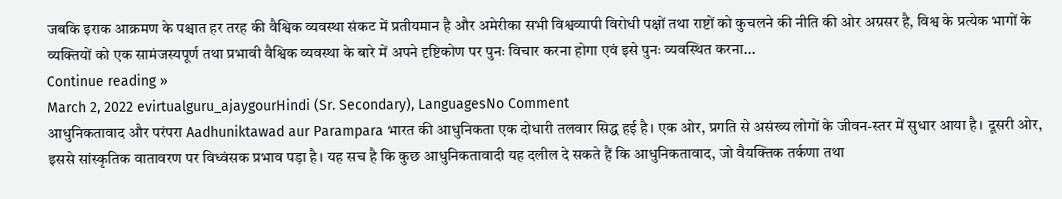जबकि इराक आक्रमण के पश्चात हर तरह की वैश्विक व्यवस्था संकट में प्रतीयमान है और अमेरीका सभी विश्वव्यापी विरोधी पक्षों तथा राष्टों को कुचलने की नीति की ओर अग्रसर है, विश्व के प्रत्येक भागों के व्यक्तियों को एक सामंजस्यपूर्ण तथा प्रभावी वैश्विक व्यवस्था के बारे में अपने दृष्टिकोण पर पुनः विचार करना होगा एवं इसे पुनः व्यवस्थित करना...
Continue reading »
March 2, 2022 evirtualguru_ajaygourHindi (Sr. Secondary), LanguagesNo Comment
आधुनिकतावाद और परंपरा Aadhuniktawad aur Parampara भारत की आधुनिकता एक दोधारी तलवार सिद्ध हई है। एक ओर, प्रगति से असंख्य लोगों के जीवन-स्तर में सुधार आया है। दूसरी ओर, इससे सांस्कृतिक वातावरण पर विध्वंसक प्रभाव पड़ा है। यह सच है कि कुछ आधुनिकतावादी यह दलील दे सकते हैं कि आधुनिकतावाद, जो वैयक्तिक तर्कणा तथा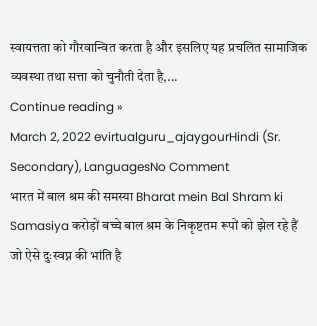स्वायत्तता को गौरवान्वित करता है और इसलिए यह प्रचलित सामाजिक व्यवस्था तथा सत्ता को चुनौती देता है,...
Continue reading »
March 2, 2022 evirtualguru_ajaygourHindi (Sr. Secondary), LanguagesNo Comment
भारत में बाल श्रम की समस्या Bharat mein Bal Shram ki Samasiya करोड़ों बच्चे बाल श्रम के निकृष्टतम रूपों को झेल रहे हैं जो ऐसे दुःस्वप्न की भांति है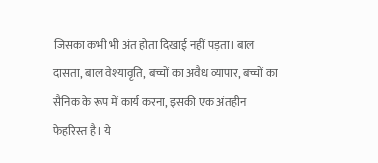जिसका कभी भी अंत होता दिखाई नहीं पड़ता। बाल दासता, बाल वेश्यावृति, बच्चों का अवैध व्यापार, बच्चों का सैनिक के रूप में कार्य करना, इसकी एक अंतहीन फेहरिस्त है। ये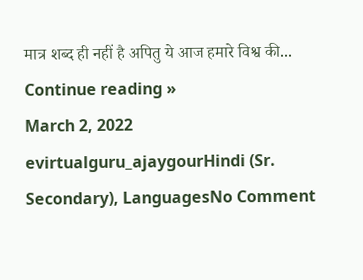मात्र शब्द ही नहीं है अपितु ये आज हमारे विश्व की...
Continue reading »
March 2, 2022 evirtualguru_ajaygourHindi (Sr. Secondary), LanguagesNo Comment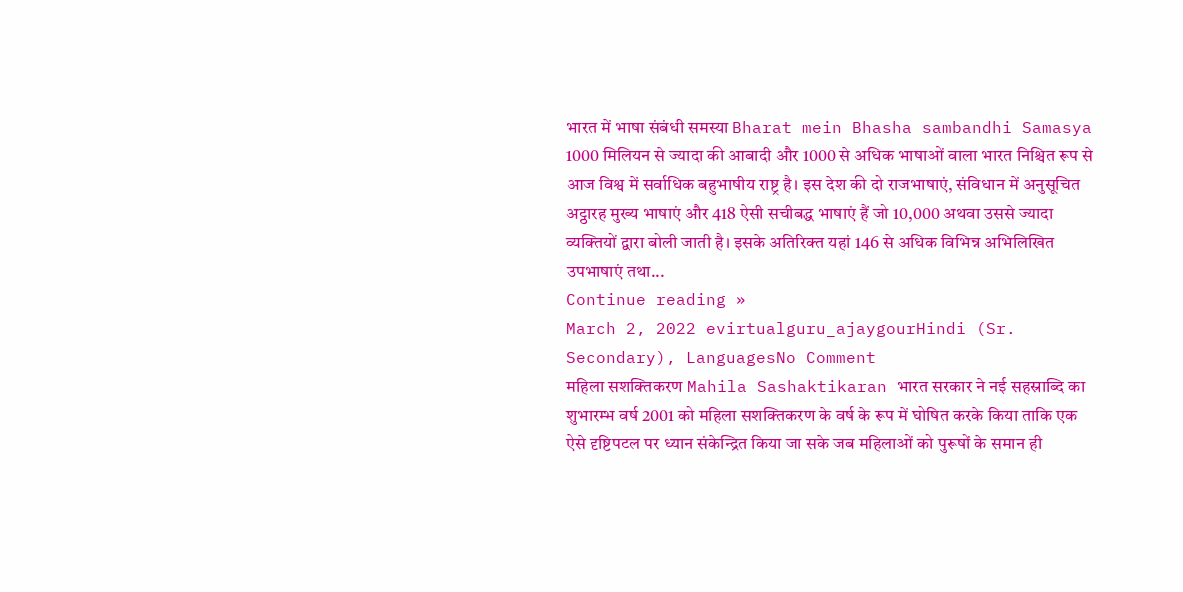भारत में भाषा संबंधी समस्या Bharat mein Bhasha sambandhi Samasya 1000 मिलियन से ज्यादा की आबादी और 1000 से अधिक भाषाओं वाला भारत निश्चित रूप से आज विश्व में सर्वाधिक बहुभाषीय राष्ट्र है। इस देश की दो राजभाषाएं, संविधान में अनुसूचित अट्ठारह मुख्य भाषाएं और 418 ऐसी सचीबद्ध भाषाएं हैं जो 10,000 अथवा उससे ज्यादा व्यक्तियों द्वारा बोली जाती है। इसके अतिरिक्त यहां 146 से अधिक विभिन्न अभिलिखित उपभाषाएं तथा...
Continue reading »
March 2, 2022 evirtualguru_ajaygourHindi (Sr. Secondary), LanguagesNo Comment
महिला सशक्तिकरण Mahila Sashaktikaran भारत सरकार ने नई सहस्राब्दि का शुभारम्भ वर्ष 2001 को महिला सशक्तिकरण के वर्ष के रूप में घोषित करके किया ताकि एक ऐसे दृष्टिपटल पर ध्यान संकेन्द्रित किया जा सके जब महिलाओं को पुरूषों के समान ही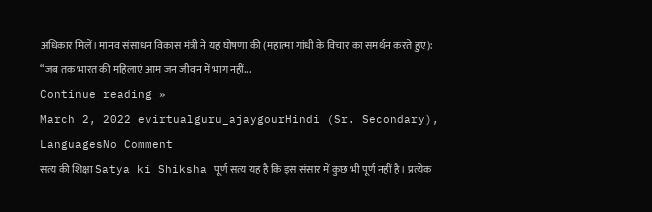अधिकार मिलें। मानव संसाधन विकास मंत्री ने यह घोषणा की (महात्मा गांधी के विचार का समर्थन करते हुए): “जब तक भारत की महिलाएं आम जन जीवन में भाग नहीं...
Continue reading »
March 2, 2022 evirtualguru_ajaygourHindi (Sr. Secondary), LanguagesNo Comment
सत्य की शिक्षा Satya ki Shiksha पूर्ण सत्य यह है कि इस संसार में कुछ भी पूर्ण नहीं है। प्रत्येक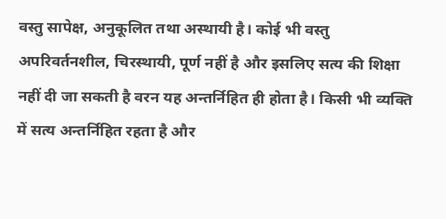वस्तु सापेक्ष, अनुकूलित तथा अस्थायी है। कोई भी वस्तु अपरिवर्तनशील, चिरस्थायी, पूर्ण नहीं है और इसलिए सत्य की शिक्षा नहीं दी जा सकती है वरन यह अन्तर्निहित ही होता है। किसी भी व्यक्ति में सत्य अन्तर्निहित रहता है और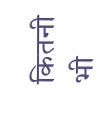कितनी भी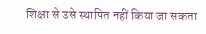शिक्षा से उसे स्थापित नहीं किया जा सकता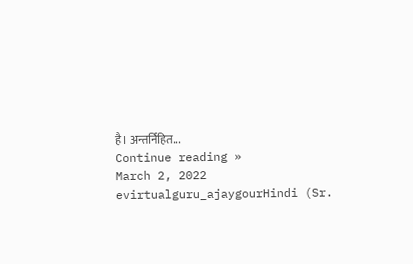है। अन्तर्निहित...
Continue reading »
March 2, 2022 evirtualguru_ajaygourHindi (Sr.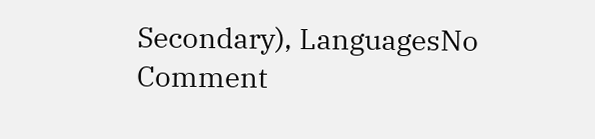Secondary), LanguagesNo Comment